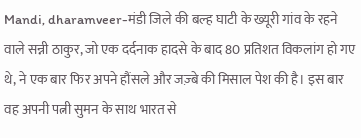Mandi, dharamveer-मंडी जिले की बल्ह घाटी के ख्यूरी गांव के रहने वाले सन्नी ठाकुर, जो एक दर्दनाक हादसे के बाद 80 प्रतिशत विकलांग हो गए थे, ने एक बार फिर अपने हौंसले और जज़्बे की मिसाल पेश की है। इस बार वह अपनी पत्नी सुमन के साथ भारत से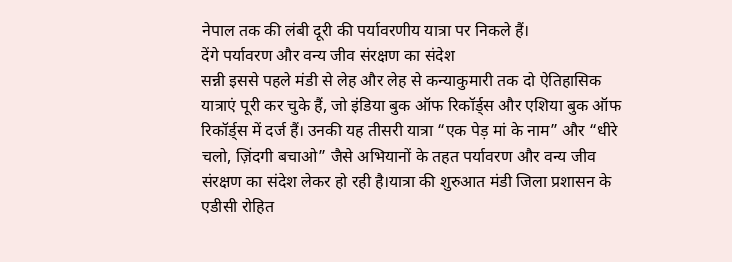नेपाल तक की लंबी दूरी की पर्यावरणीय यात्रा पर निकले हैं।
देंगे पर्यावरण और वन्य जीव संरक्षण का संदेश
सन्नी इससे पहले मंडी से लेह और लेह से कन्याकुमारी तक दो ऐतिहासिक यात्राएं पूरी कर चुके हैं, जो इंडिया बुक ऑफ रिकॉर्ड्स और एशिया बुक ऑफ रिकॉर्ड्स में दर्ज हैं। उनकी यह तीसरी यात्रा “एक पेड़ मां के नाम” और “धीरे चलो, ज़िंदगी बचाओ” जैसे अभियानों के तहत पर्यावरण और वन्य जीव संरक्षण का संदेश लेकर हो रही है।यात्रा की शुरुआत मंडी जिला प्रशासन के एडीसी रोहित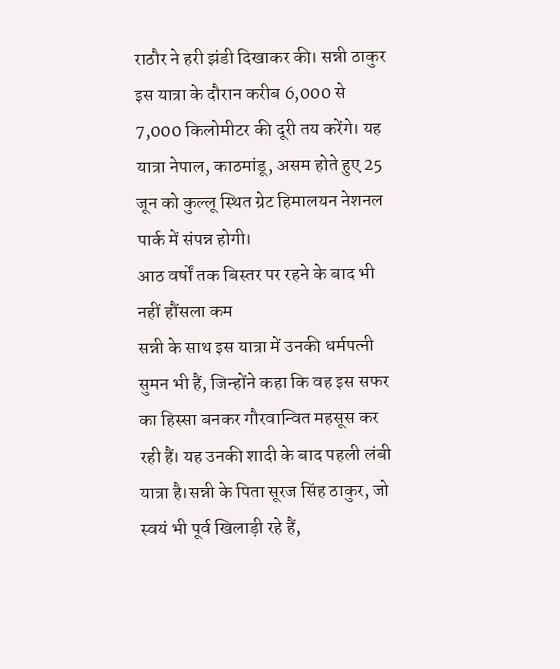राठौर ने हरी झंडी दिखाकर की। सन्नी ठाकुर इस यात्रा के दौरान करीब 6,000 से 7,000 किलोमीटर की दूरी तय करेंगे। यह यात्रा नेपाल, काठमांडू, असम होते हुए 25 जून को कुल्लू स्थित ग्रेट हिमालयन नेशनल पार्क में संपन्न होगी।
आठ वर्षों तक बिस्तर पर रहने के बाद भी नहीं हौंसला कम
सन्नी के साथ इस यात्रा में उनकी धर्मपत्नी सुमन भी हैं, जिन्होंने कहा कि वह इस सफर का हिस्सा बनकर गौरवान्वित महसूस कर रही हैं। यह उनकी शादी के बाद पहली लंबी यात्रा है।सन्नी के पिता सूरज सिंह ठाकुर, जो स्वयं भी पूर्व खिलाड़ी रहे हैं,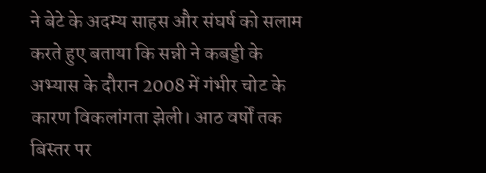ने बेटे के अदम्य साहस और संघर्ष को सलाम करते हुए बताया कि सन्नी ने कबड्डी के अभ्यास के दौरान 2008 में गंभीर चोट के कारण विकलांगता झेली। आठ वर्षों तक बिस्तर पर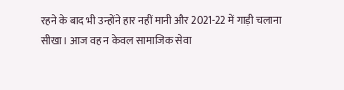रहने के बाद भी उन्होंने हार नहीं मानी और 2021-22 में गाड़ी चलाना सीखा। आज वह न केवल सामाजिक सेवा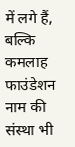में लगे हैं, बल्कि कमलाह फाउंडेशन नाम की संस्था भी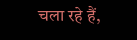चला रहे हैं,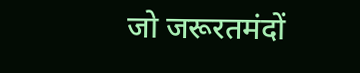जो जरूरतमंदों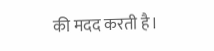की मदद करती है।